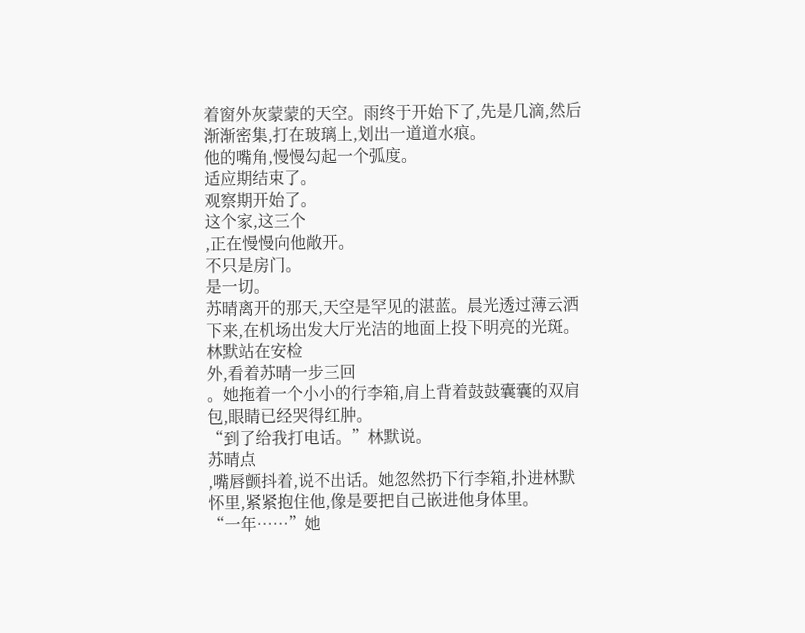着窗外灰蒙蒙的天空。雨终于开始下了,先是几滴,然后渐渐密集,打在玻璃上,划出一道道水痕。
他的嘴角,慢慢勾起一个弧度。
适应期结束了。
观察期开始了。
这个家,这三个
,正在慢慢向他敞开。
不只是房门。
是一切。
苏晴离开的那天,天空是罕见的湛蓝。晨光透过薄云洒下来,在机场出发大厅光洁的地面上投下明亮的光斑。
林默站在安检
外,看着苏晴一步三回
。她拖着一个小小的行李箱,肩上背着鼓鼓囊囊的双肩包,眼睛已经哭得红肿。
“到了给我打电话。”林默说。
苏晴点
,嘴唇颤抖着,说不出话。她忽然扔下行李箱,扑进林默怀里,紧紧抱住他,像是要把自己嵌进他身体里。
“一年……”她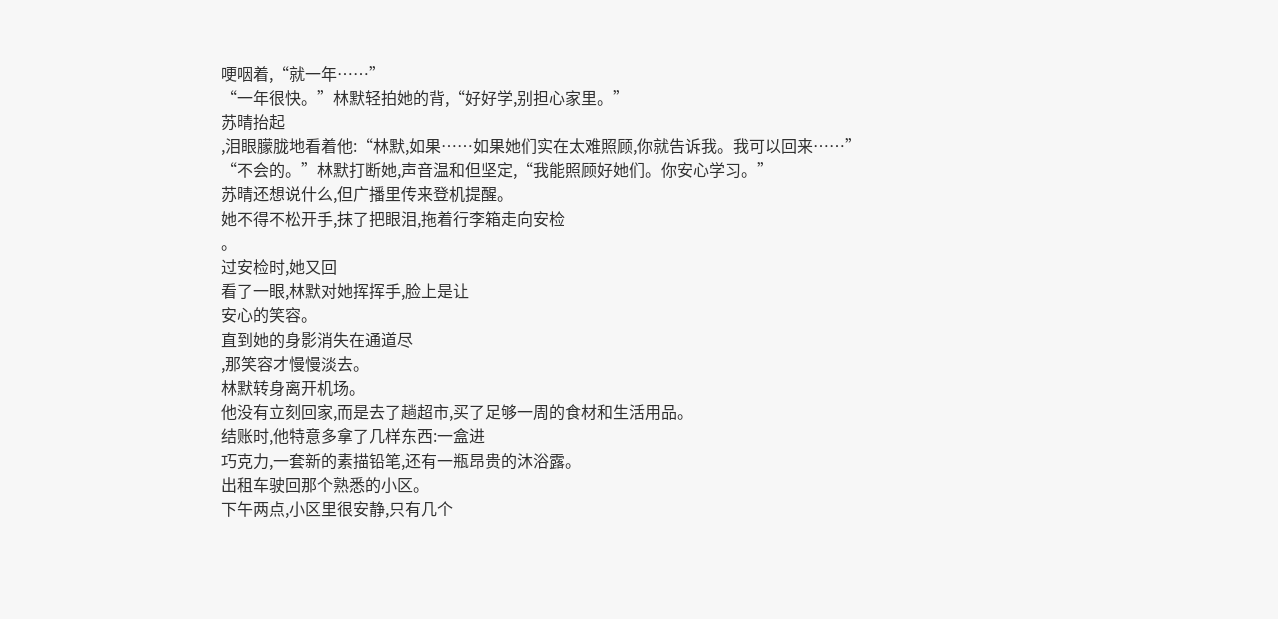哽咽着,“就一年……”
“一年很快。”林默轻拍她的背,“好好学,别担心家里。”
苏晴抬起
,泪眼朦胧地看着他:“林默,如果……如果她们实在太难照顾,你就告诉我。我可以回来……”
“不会的。”林默打断她,声音温和但坚定,“我能照顾好她们。你安心学习。”
苏晴还想说什么,但广播里传来登机提醒。
她不得不松开手,抹了把眼泪,拖着行李箱走向安检
。
过安检时,她又回
看了一眼,林默对她挥挥手,脸上是让
安心的笑容。
直到她的身影消失在通道尽
,那笑容才慢慢淡去。
林默转身离开机场。
他没有立刻回家,而是去了趟超市,买了足够一周的食材和生活用品。
结账时,他特意多拿了几样东西:一盒进
巧克力,一套新的素描铅笔,还有一瓶昂贵的沐浴露。
出租车驶回那个熟悉的小区。
下午两点,小区里很安静,只有几个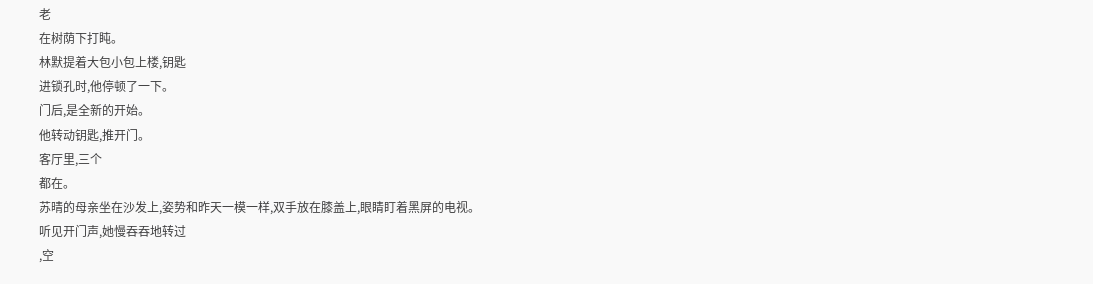老
在树荫下打盹。
林默提着大包小包上楼,钥匙
进锁孔时,他停顿了一下。
门后,是全新的开始。
他转动钥匙,推开门。
客厅里,三个
都在。
苏晴的母亲坐在沙发上,姿势和昨天一模一样,双手放在膝盖上,眼睛盯着黑屏的电视。
听见开门声,她慢吞吞地转过
,空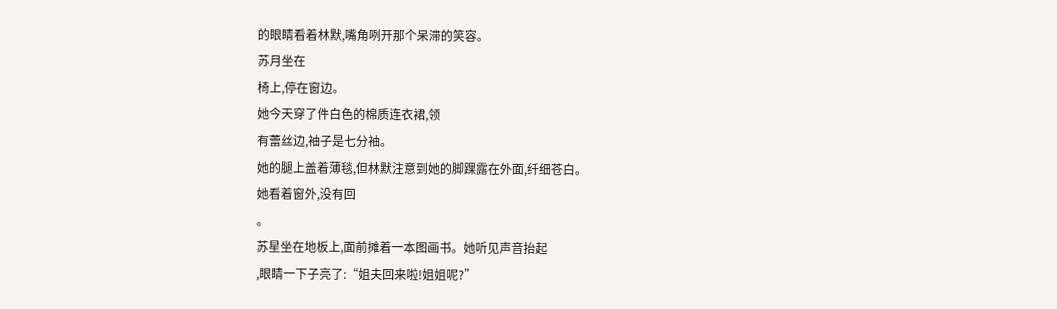的眼睛看着林默,嘴角咧开那个呆滞的笑容。
苏月坐在
椅上,停在窗边。
她今天穿了件白色的棉质连衣裙,领
有蕾丝边,袖子是七分袖。
她的腿上盖着薄毯,但林默注意到她的脚踝露在外面,纤细苍白。
她看着窗外,没有回
。
苏星坐在地板上,面前摊着一本图画书。她听见声音抬起
,眼睛一下子亮了:“姐夫回来啦!姐姐呢?”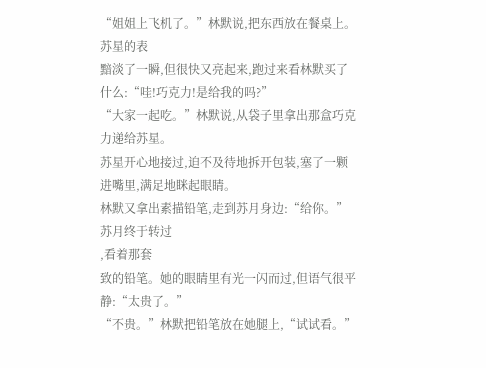“姐姐上飞机了。”林默说,把东西放在餐桌上。
苏星的表
黯淡了一瞬,但很快又亮起来,跑过来看林默买了什么:“哇!巧克力!是给我的吗?”
“大家一起吃。”林默说,从袋子里拿出那盒巧克力递给苏星。
苏星开心地接过,迫不及待地拆开包装,塞了一颗进嘴里,满足地眯起眼睛。
林默又拿出素描铅笔,走到苏月身边:“给你。”
苏月终于转过
,看着那套
致的铅笔。她的眼睛里有光一闪而过,但语气很平静:“太贵了。”
“不贵。”林默把铅笔放在她腿上,“试试看。”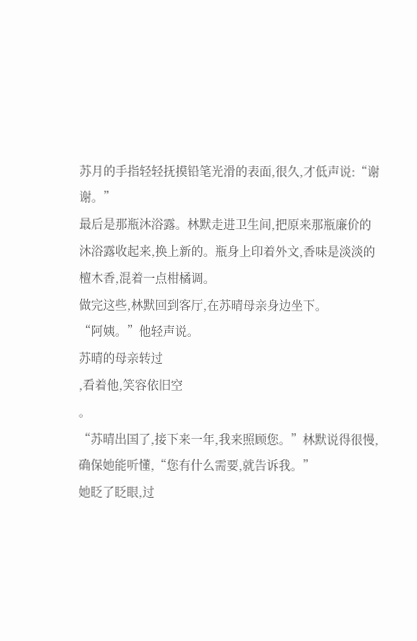苏月的手指轻轻抚摸铅笔光滑的表面,很久,才低声说:“谢谢。”
最后是那瓶沐浴露。林默走进卫生间,把原来那瓶廉价的沐浴露收起来,换上新的。瓶身上印着外文,香味是淡淡的檀木香,混着一点柑橘调。
做完这些,林默回到客厅,在苏晴母亲身边坐下。
“阿姨。”他轻声说。
苏晴的母亲转过
,看着他,笑容依旧空
。
“苏晴出国了,接下来一年,我来照顾您。”林默说得很慢,确保她能听懂,“您有什么需要,就告诉我。”
她眨了眨眼,过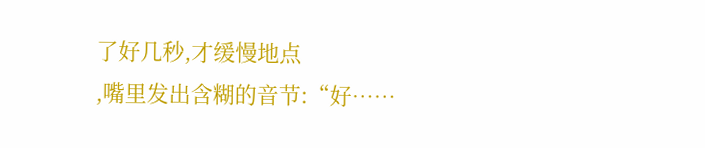了好几秒,才缓慢地点
,嘴里发出含糊的音节:“好……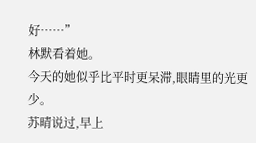好……”
林默看着她。
今天的她似乎比平时更呆滞,眼睛里的光更少。
苏晴说过,早上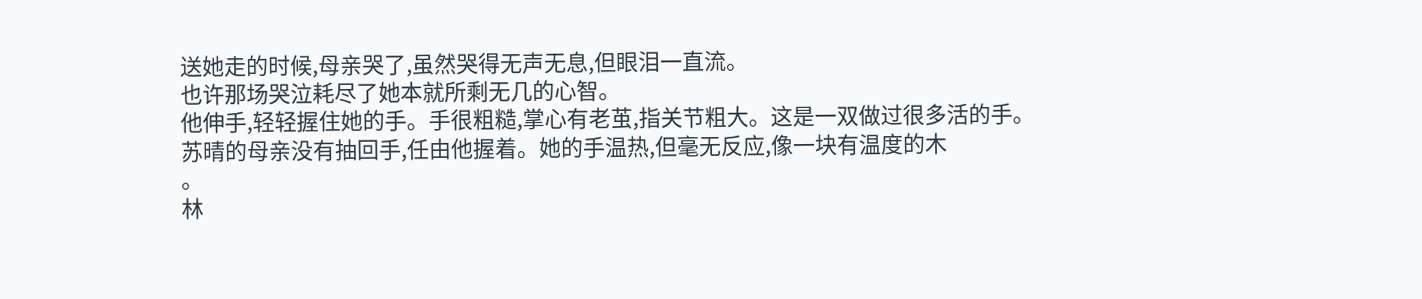送她走的时候,母亲哭了,虽然哭得无声无息,但眼泪一直流。
也许那场哭泣耗尽了她本就所剩无几的心智。
他伸手,轻轻握住她的手。手很粗糙,掌心有老茧,指关节粗大。这是一双做过很多活的手。
苏晴的母亲没有抽回手,任由他握着。她的手温热,但毫无反应,像一块有温度的木
。
林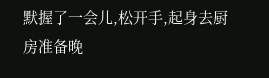默握了一会儿,松开手,起身去厨房准备晚